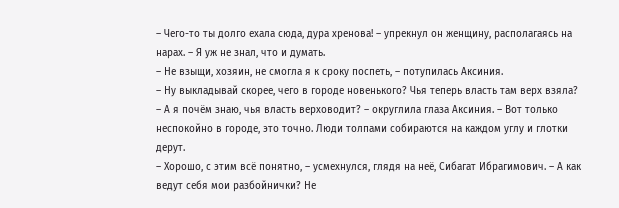– Чего-то ты долго ехала сюда, дура хренова! – упрекнул он женщину, располагаясь на нарах. – Я уж не знал, что и думать.
– Не взыщи, хозяин, не смогла я к сроку поспеть, – потупилась Аксиния.
– Ну выкладывай скорее, чего в городе новенького? Чья теперь власть там верх взяла?
– А я почём знаю, чья власть верховодит? – округлила глаза Аксиния. – Вот только неспокойно в городе, это точно. Люди толпами собираются на каждом углу и глотки дерут.
– Хорошо, с этим всё понятно, – усмехнулся, глядя на неё, Сибагат Ибрагимович. – А как ведут себя мои разбойнички? Не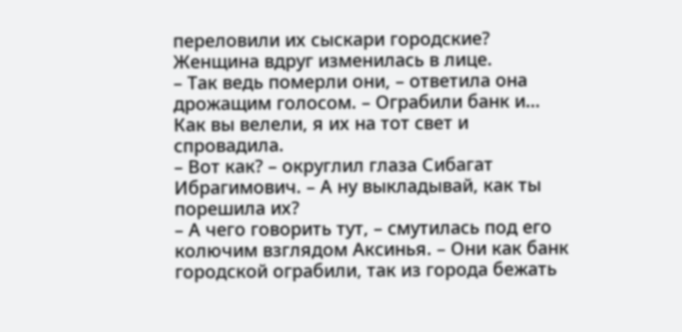переловили их сыскари городские?
Женщина вдруг изменилась в лице.
– Так ведь померли они, – ответила она дрожащим голосом. – Ограбили банк и… Как вы велели, я их на тот свет и спровадила.
– Вот как? – округлил глаза Сибагат Ибрагимович. – А ну выкладывай, как ты порешила их?
– А чего говорить тут, – смутилась под его колючим взглядом Аксинья. – Они как банк городской ограбили, так из города бежать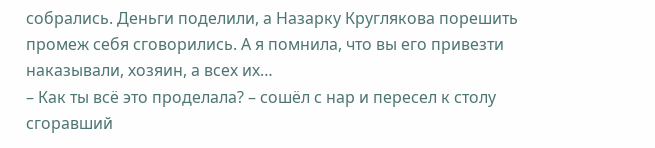собрались. Деньги поделили, а Назарку Круглякова порешить промеж себя сговорились. А я помнила, что вы его привезти наказывали, хозяин, а всех их…
– Как ты всё это проделала? – сошёл с нар и пересел к столу сгоравший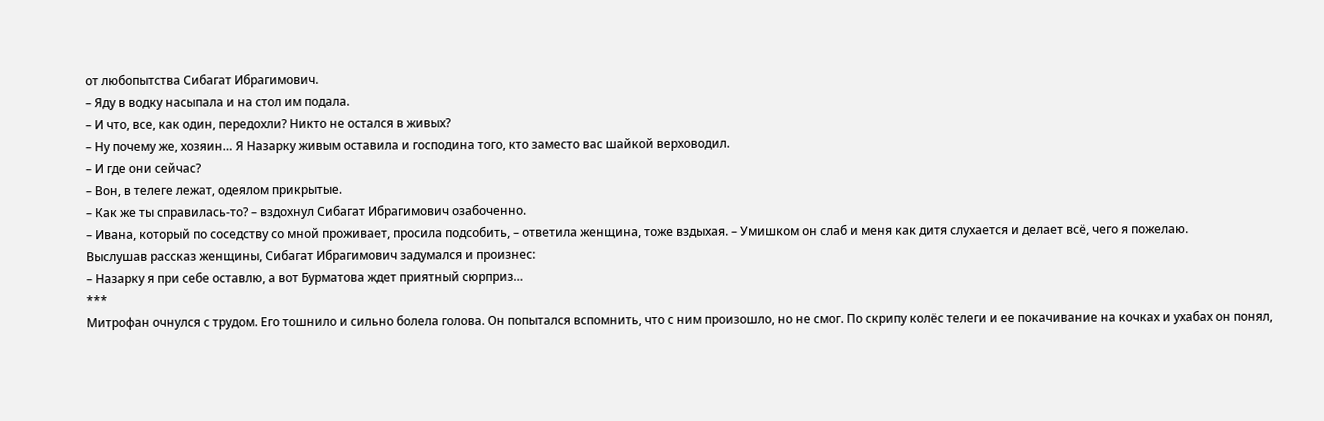от любопытства Сибагат Ибрагимович.
– Яду в водку насыпала и на стол им подала.
– И что, все, как один, передохли? Никто не остался в живых?
– Ну почему же, хозяин… Я Назарку живым оставила и господина того, кто заместо вас шайкой верховодил.
– И где они сейчас?
– Вон, в телеге лежат, одеялом прикрытые.
– Как же ты справилась-то? – вздохнул Сибагат Ибрагимович озабоченно.
– Ивана, который по соседству со мной проживает, просила подсобить, – ответила женщина, тоже вздыхая. – Умишком он слаб и меня как дитя слухается и делает всё, чего я пожелаю.
Выслушав рассказ женщины, Сибагат Ибрагимович задумался и произнес:
– Назарку я при себе оставлю, а вот Бурматова ждет приятный сюрприз…
***
Митрофан очнулся с трудом. Его тошнило и сильно болела голова. Он попытался вспомнить, что с ним произошло, но не смог. По скрипу колёс телеги и ее покачивание на кочках и ухабах он понял,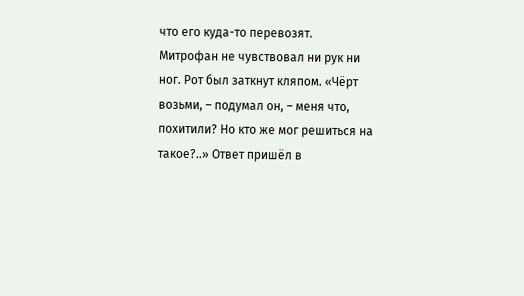что его куда-то перевозят.
Митрофан не чувствовал ни рук ни ног. Рот был заткнут кляпом. «Чёрт возьми, – подумал он, – меня что, похитили? Но кто же мог решиться на такое?..» Ответ пришёл в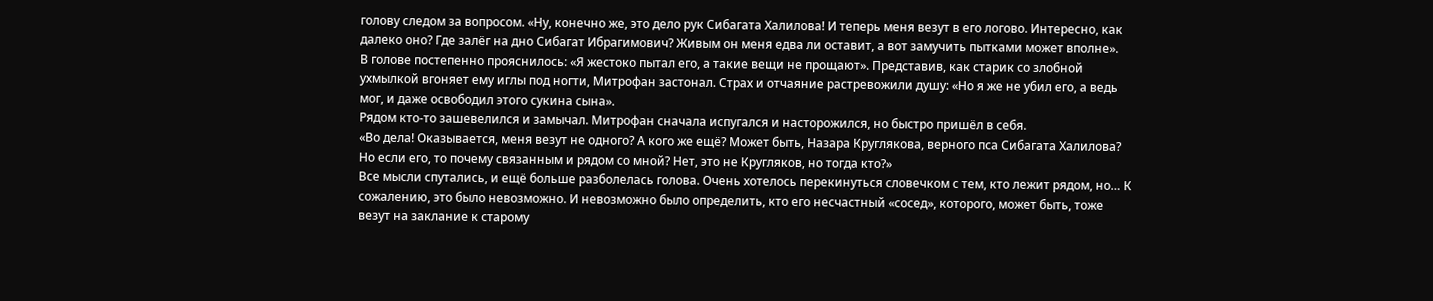голову следом за вопросом. «Ну, конечно же, это дело рук Сибагата Халилова! И теперь меня везут в его логово. Интересно, как далеко оно? Где залёг на дно Сибагат Ибрагимович? Живым он меня едва ли оставит, а вот замучить пытками может вполне».
В голове постепенно прояснилось: «Я жестоко пытал его, а такие вещи не прощают». Представив, как старик со злобной ухмылкой вгоняет ему иглы под ногти, Митрофан застонал. Страх и отчаяние растревожили душу: «Но я же не убил его, а ведь мог, и даже освободил этого сукина сына».
Рядом кто-то зашевелился и замычал. Митрофан сначала испугался и насторожился, но быстро пришёл в себя.
«Во дела! Оказывается, меня везут не одного? А кого же ещё? Может быть, Назара Круглякова, верного пса Сибагата Халилова? Но если его, то почему связанным и рядом со мной? Нет, это не Кругляков, но тогда кто?»
Все мысли спутались, и ещё больше разболелась голова. Очень хотелось перекинуться словечком с тем, кто лежит рядом, но… К сожалению, это было невозможно. И невозможно было определить, кто его несчастный «сосед», которого, может быть, тоже везут на заклание к старому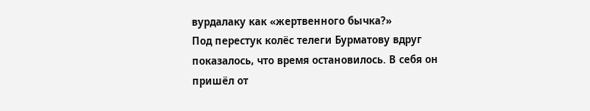вурдалаку как «жертвенного бычка?»
Под перестук колёс телеги Бурматову вдруг показалось, что время остановилось. В себя он пришёл от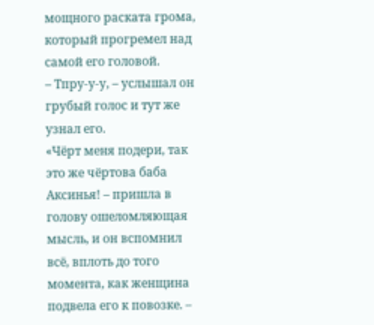мощного раската грома, который прогремел над самой его головой.
– Тпру-у-у, – услышал он грубый голос и тут же узнал его.
«Чёрт меня подери, так это же чёртова баба Аксинья! – пришла в голову ошеломляющая мысль, и он вспомнил всё, вплоть до того момента, как женщина подвела его к повозке. –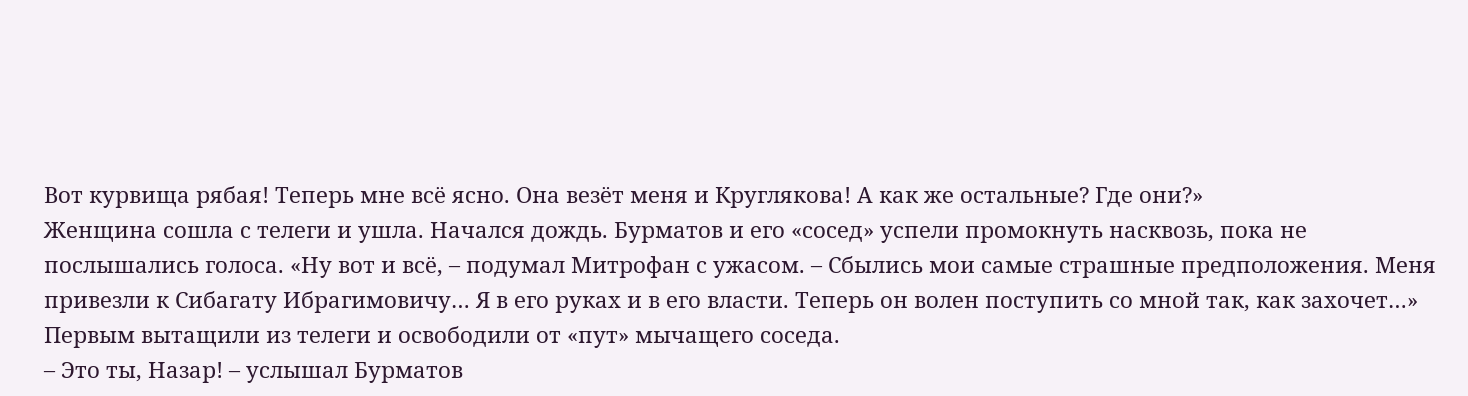Вот курвища рябая! Теперь мне всё ясно. Она везёт меня и Круглякова! А как же остальные? Где они?»
Женщина сошла с телеги и ушла. Начался дождь. Бурматов и его «сосед» успели промокнуть насквозь, пока не послышались голоса. «Ну вот и всё, – подумал Митрофан с ужасом. – Сбылись мои самые страшные предположения. Меня привезли к Сибагату Ибрагимовичу… Я в его руках и в его власти. Теперь он волен поступить со мной так, как захочет…»
Первым вытащили из телеги и освободили от «пут» мычащего соседа.
– Это ты, Назар! – услышал Бурматов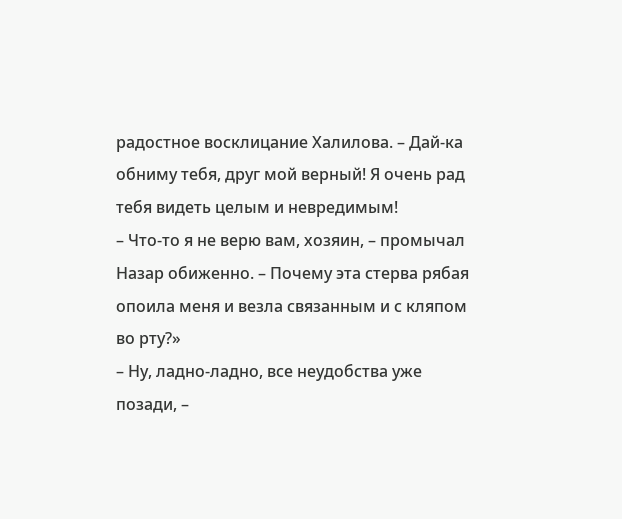радостное восклицание Халилова. – Дай-ка обниму тебя, друг мой верный! Я очень рад тебя видеть целым и невредимым!
– Что-то я не верю вам, хозяин, – промычал Назар обиженно. – Почему эта стерва рябая опоила меня и везла связанным и с кляпом во рту?»
– Ну, ладно-ладно, все неудобства уже позади, –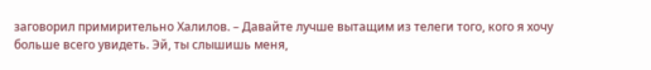заговорил примирительно Халилов. – Давайте лучше вытащим из телеги того, кого я хочу больше всего увидеть. Эй, ты слышишь меня,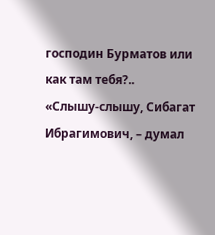господин Бурматов или как там тебя?..
«Слышу-слышу, Сибагат Ибрагимович, – думал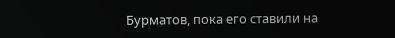Бурматов, пока его ставили на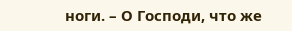ноги. – О Господи, что же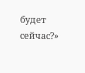будет сейчас?»